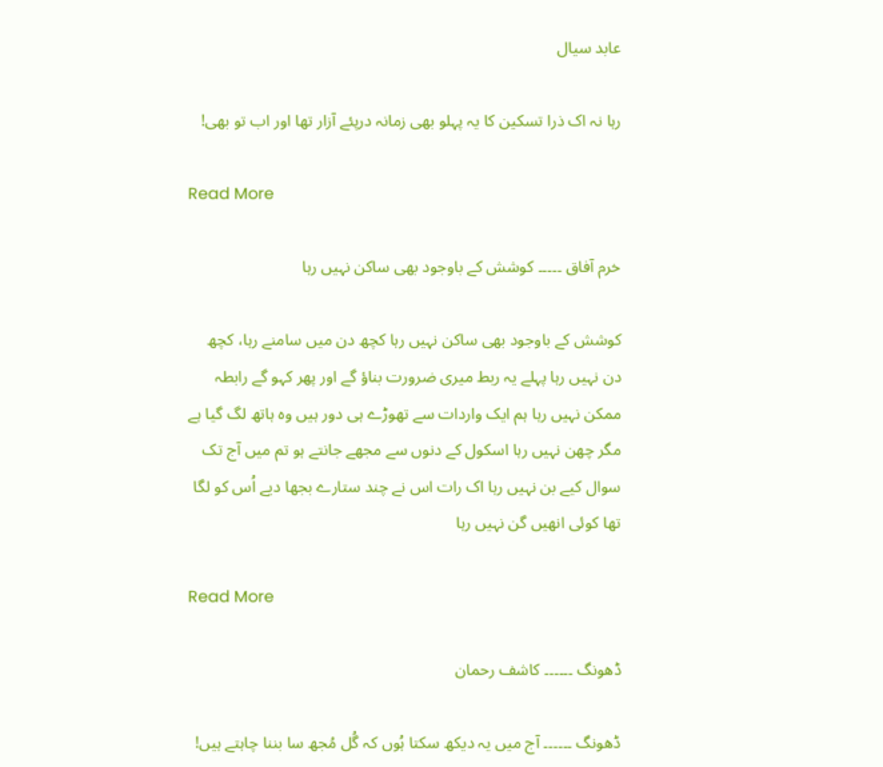عابد سیال

رہا نہ اک ذرا تسکین کا یہ پہلو بھی زمانہ درپئے آزار تھا اور اب تو بھی!

Read More

خرم آفاق ۔۔۔۔۔ کوشش کے باوجود بھی ساکن نہیں رہا

کوشش کے باوجود بھی ساکن نہیں رہا کچھ دن میں سامنے رہا، کچھ دن نہیں رہا پہلے یہ ربط میری ضرورت بناؤ گے اور پھر کہو گے رابطہ ممکن نہیں رہا ہم ایک واردات سے تھوڑے ہی دور ہیں وہ ہاتھ لگ گیا ہے مگر چھن نہیں رہا اسکول کے دنوں سے مجھے جانتے ہو تم میں آج تک سوال کیے بن نہیں رہا اک رات اس نے چند ستارے بجھا دیے اُس کو لگا تھا کوئی انھیں گن نہیں رہا

Read More

ڈھونگ ۔۔۔۔۔۔ کاشف رحمان

ڈھونگ ۔۔۔۔۔۔ آج میں یہ دیکھ سکتا ہُوں کہ گُل مُجھ سا بننا چاہتے ہیں!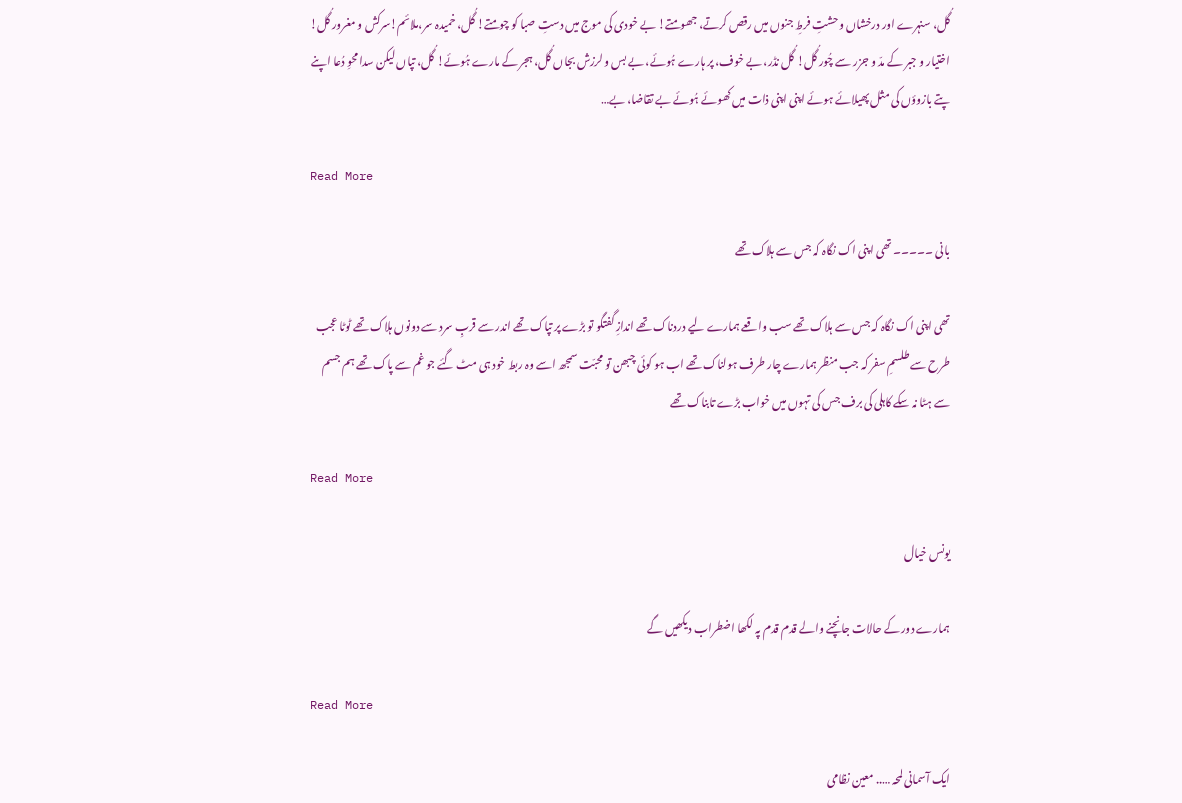گُل، سنہرے اور درخشاں وحشتِ فرطِ جنوں میں رقص کرتے، جھومتے! بے خودی کی موج میں دستِ صبا کو چومتے! گُل، خمیدہ سر،ملائم!سرکش و مغرور گُل! اختیار و جبر کے مدّ و جزر سے چُور گُل! گُل نڈر، بے خوف، پر ہارے ہُوئے، بے بس و لرزش بجاں گُل، ہجر کے مارے ہُوئے! گُل، تپاں لیکن سدا محوِ دُعا اپنے پتے بازوؤں کی مثل پھیلائے ہوئے اپنی اپنی ذات میں کھوئے ہُوئے بے تقاضا، بے…

Read More

بانی ۔۔۔۔۔ تھی اپنی اک نگاہ کہ جس سے ہلاک تھے

تھی اپنی اک نگاہ کہ جس سے ہلاک تھے سب واقعے ہمارے لیے دردناک تھے اندازِ گفتگو تو بڑے پر تپاک تھے اندر سے قربِ سرد سے دونوں ہلاک تھے ٹوٹا عجب طرح سے طلسمِ سفر کہ جب منظر ہمارے چار طرف ہولناک تھے اب ہو کوئی چبھن تو محبّت سمجھ اسے وہ ربط خود ہی مٹ گئے جو غم سے پاک تھے ہم جسم سے ہٹا نہ سکے کاہلی کی برف جس کی تہوں میں خواب بڑے تابناک تھے

Read More

یونس خیال

ہمارے دور کے حالات جانچنے والے قدم قدم پہ لکھا اضطراب دیکھیں گے

Read More

ایک آسمانی لمحہ ….. معین نظامی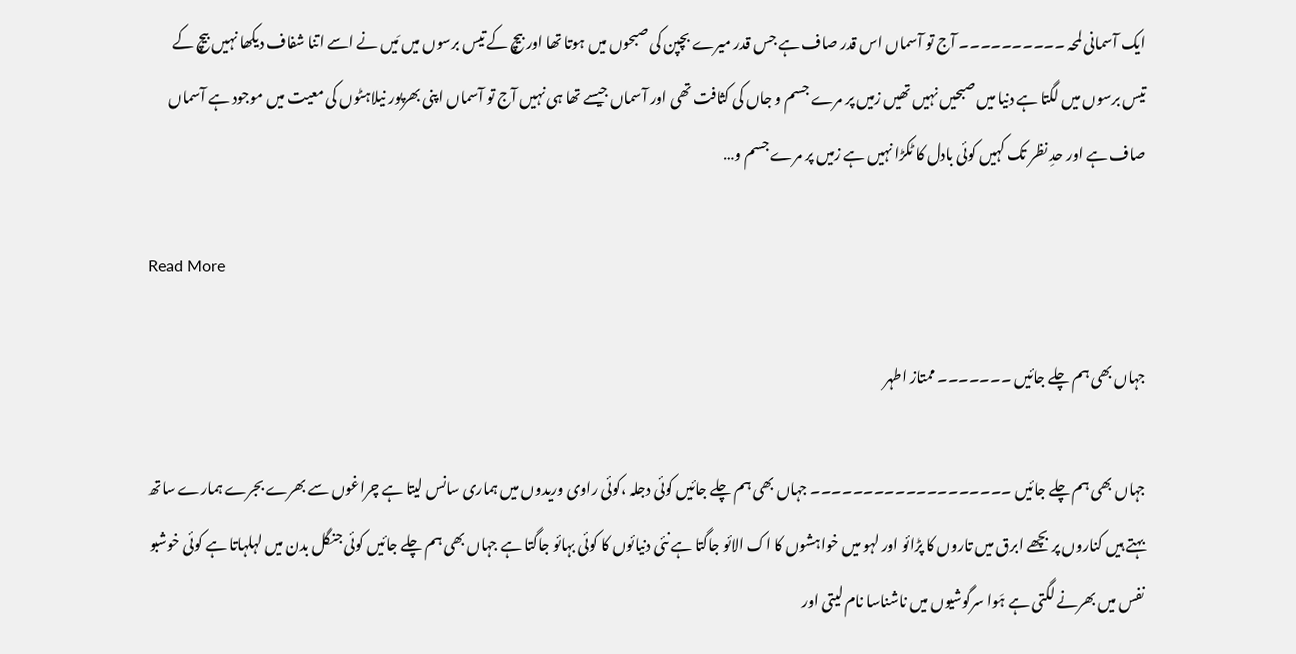ایک آسمانی لمحہ ۔۔۔۔۔۔۔۔۔۔ آج تو آسماں اس قدر صاف ہے جس قدر میرے بچپن کی صبحوں میں ہوتا تھا اور بیچ کے تیس برسوں میں مَیں نے اسے اتنا شفاف دیکھا نہیں بیچ کے تیس برسوں میں لگتا ہے دنیا میں صبحیں نہیں تھیں زمیں پر مرے جسم و جاں کی کثافت تھی اور آسماں جیسے تھا ہی نہیں آج تو آسماں اپنی بھرپور نیلاہٹوں کی معیت میں موجود ہے آسماں صاف ہے اور حدِ نظر تک کہیں کوئی بادل کا ٹکڑا نہیں ہے زمیں پر مرے جسم و…

Read More

جہاں بھی ہم چلے جائیں ۔۔۔۔۔۔۔ ممتاز اطہر

جہاں بھی ہم چلے جائیں ۔۔۔۔۔۔۔۔۔۔۔۔۔۔۔۔۔۔۔ جہاں بھی ہم چلے جائیں کوئی دجلہ ،کوئی راوی وریدوں میں ہماری سانس لیتا ہے چراغوں سے بھرے بجرے ہمارے ساتھ بہتے ہیں کناروں پر بچھے ابرق میں تاروں کا پڑائو اور لہو میں خواہشوں کا اک الائو جاگتا ہے نئی دنیائوں کا کوئی بہائو جاگتا ہے جہاں بھی ہم چلے جائیں کوئی جنگل بدن میں لہلہاتا ہے کوئی خوشبو نفس میں بھرنے لگتی ہے ہَوا سرگوشیوں میں ناشناسا نام لیتی اور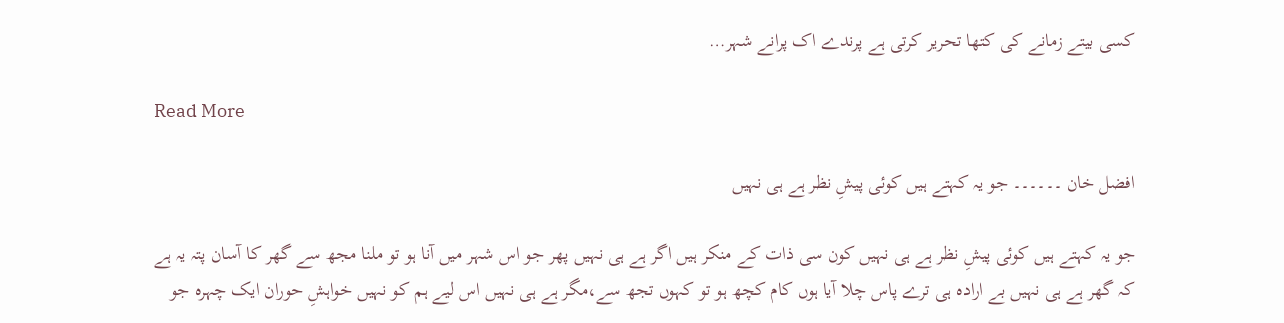کسی بیتے زمانے کی کتھا تحریر کرتی ہے پرندے اک پرانے شہر…

Read More

افضل خان ۔۔۔۔۔۔ جو یہ کہتے ہیں کوئی پیشِ نظر ہے ہی نہیں

جو یہ کہتے ہیں کوئی پیشِ نظر ہے ہی نہیں کون سی ذات کے منکر ہیں اگر ہے ہی نہیں پھر جو اس شہر میں آنا ہو تو ملنا مجھ سے گھر کا آسان پتہ یہ ہے کہ گھر ہے ہی نہیں بے ارادہ ہی ترے پاس چلا آیا ہوں کام کچھ ہو تو کہوں تجھ سے،مگر ہے ہی نہیں اس لیے ہم کو نہیں خواہشِ حوران ایک چہرہ جو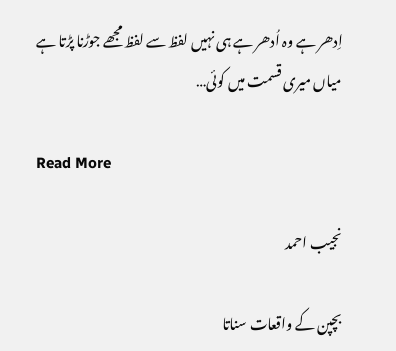اِدھر ہے وہ اُدھر ہے ہی نہیں لفظ سے لفظ مجھے جوڑنا پڑتا ہے میاں میری قسمت میں کوئی…

Read More

نجیب احمد

بچپن کے واقعات سناتا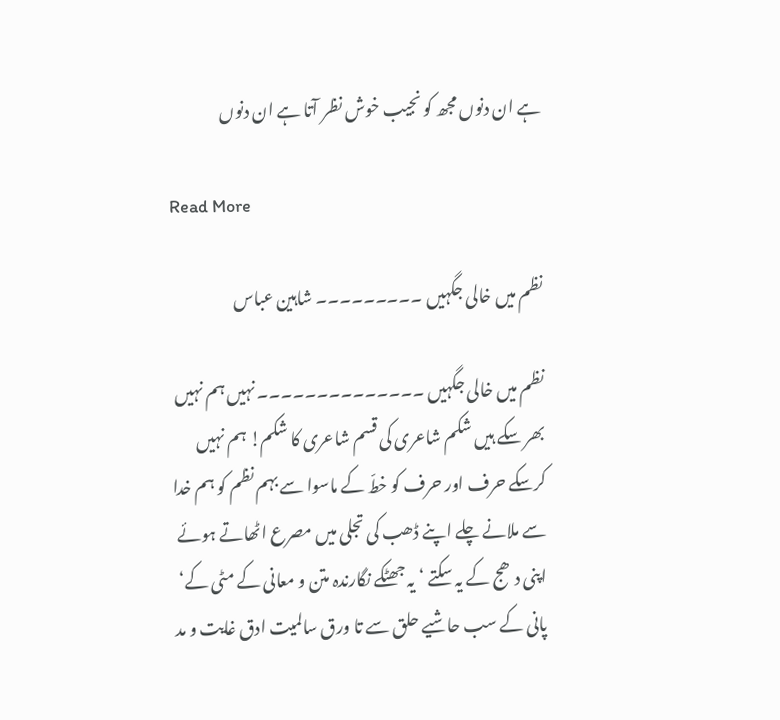ہے ان دنوں مجھ کو نجیب خوش نظر آتا ہے ان دنوں

Read More

نظم میں خالی جگہیں ۔۔۔۔۔۔۔۔۔ شاہین عباس

نظم میں خالی جگہیں ۔۔۔۔۔۔۔۔۔۔۔۔۔۔ نہیں ہم نہیں بھر سکے ہیں شکم شاعری کی قسم شاعری کا شکم! ہم نہیں کرسکے حرف اور حرف کو خطّ کے ماسوا سے بہم نظم کو ہم خدا سے ملانے چلے اپنے ڈھب کی تجلی میں مصرع اٹھاتے ہوئے اپنی دھج کے یہ سکتے ‘ یہ جھٹکے نگارندہ متن و معانی کے مٹی کے‘ پانی کے سب حاشیے حلق سے تا ورق سالمیت ادق غایت و مد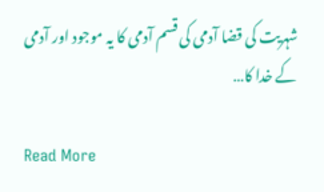شہریت کی قضا آدمی کی قسم آدمی کا یہ موجود اور آدمی کے خدا کا…

Read More